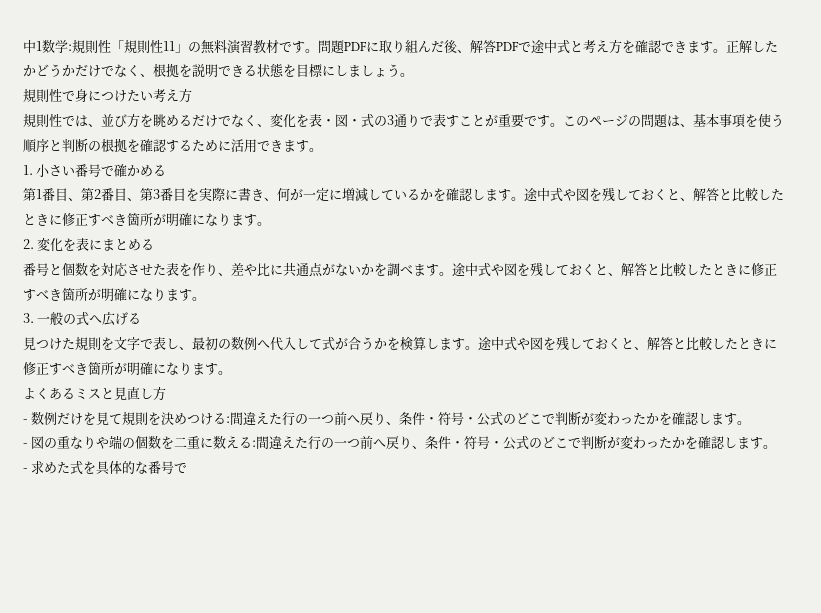中1数学:規則性「規則性11」の無料演習教材です。問題PDFに取り組んだ後、解答PDFで途中式と考え方を確認できます。正解したかどうかだけでなく、根拠を説明できる状態を目標にしましょう。
規則性で身につけたい考え方
規則性では、並び方を眺めるだけでなく、変化を表・図・式の3通りで表すことが重要です。このページの問題は、基本事項を使う順序と判断の根拠を確認するために活用できます。
1. 小さい番号で確かめる
第1番目、第2番目、第3番目を実際に書き、何が一定に増減しているかを確認します。途中式や図を残しておくと、解答と比較したときに修正すべき箇所が明確になります。
2. 変化を表にまとめる
番号と個数を対応させた表を作り、差や比に共通点がないかを調べます。途中式や図を残しておくと、解答と比較したときに修正すべき箇所が明確になります。
3. 一般の式へ広げる
見つけた規則を文字で表し、最初の数例へ代入して式が合うかを検算します。途中式や図を残しておくと、解答と比較したときに修正すべき箇所が明確になります。
よくあるミスと見直し方
- 数例だけを見て規則を決めつける:間違えた行の一つ前へ戻り、条件・符号・公式のどこで判断が変わったかを確認します。
- 図の重なりや端の個数を二重に数える:間違えた行の一つ前へ戻り、条件・符号・公式のどこで判断が変わったかを確認します。
- 求めた式を具体的な番号で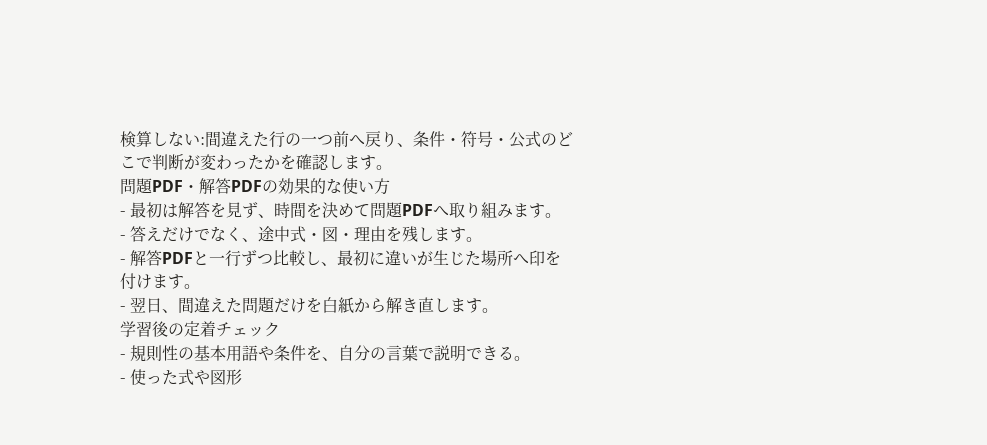検算しない:間違えた行の一つ前へ戻り、条件・符号・公式のどこで判断が変わったかを確認します。
問題PDF・解答PDFの効果的な使い方
- 最初は解答を見ず、時間を決めて問題PDFへ取り組みます。
- 答えだけでなく、途中式・図・理由を残します。
- 解答PDFと一行ずつ比較し、最初に違いが生じた場所へ印を付けます。
- 翌日、間違えた問題だけを白紙から解き直します。
学習後の定着チェック
- 規則性の基本用語や条件を、自分の言葉で説明できる。
- 使った式や図形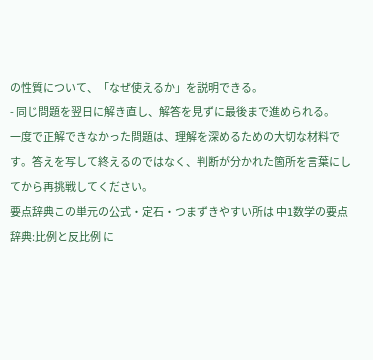の性質について、「なぜ使えるか」を説明できる。
- 同じ問題を翌日に解き直し、解答を見ずに最後まで進められる。
一度で正解できなかった問題は、理解を深めるための大切な材料です。答えを写して終えるのではなく、判断が分かれた箇所を言葉にしてから再挑戦してください。
要点辞典この単元の公式・定石・つまずきやすい所は 中1数学の要点辞典:比例と反比例 に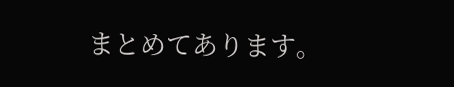まとめてあります。